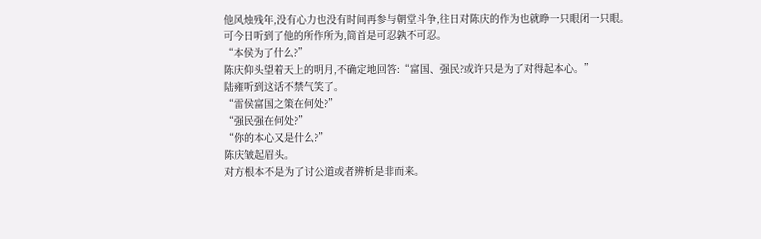他风烛残年,没有心力也没有时间再参与朝堂斗争,往日对陈庆的作为也就睁一只眼闭一只眼。
可今日听到了他的所作所为,简首是可忍孰不可忍。
“本侯为了什么?”
陈庆仰头望着天上的明月,不确定地回答:“富国、强民?或许只是为了对得起本心。”
陆雍听到这话不禁气笑了。
“雷侯富国之策在何处?”
“强民强在何处?”
“你的本心又是什么?”
陈庆皱起眉头。
对方根本不是为了讨公道或者辨析是非而来。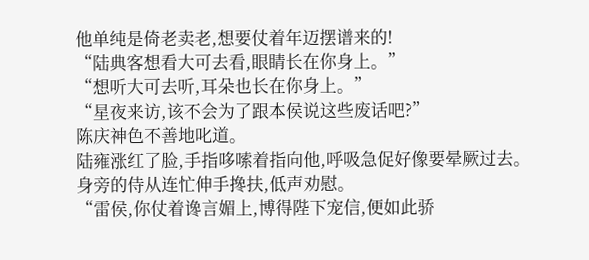他单纯是倚老卖老,想要仗着年迈摆谱来的!
“陆典客想看大可去看,眼睛长在你身上。”
“想听大可去听,耳朵也长在你身上。”
“星夜来访,该不会为了跟本侯说这些废话吧?”
陈庆神色不善地叱道。
陆雍涨红了脸,手指哆嗦着指向他,呼吸急促好像要晕厥过去。
身旁的侍从连忙伸手搀扶,低声劝慰。
“雷侯,你仗着谗言媚上,博得陛下宠信,便如此骄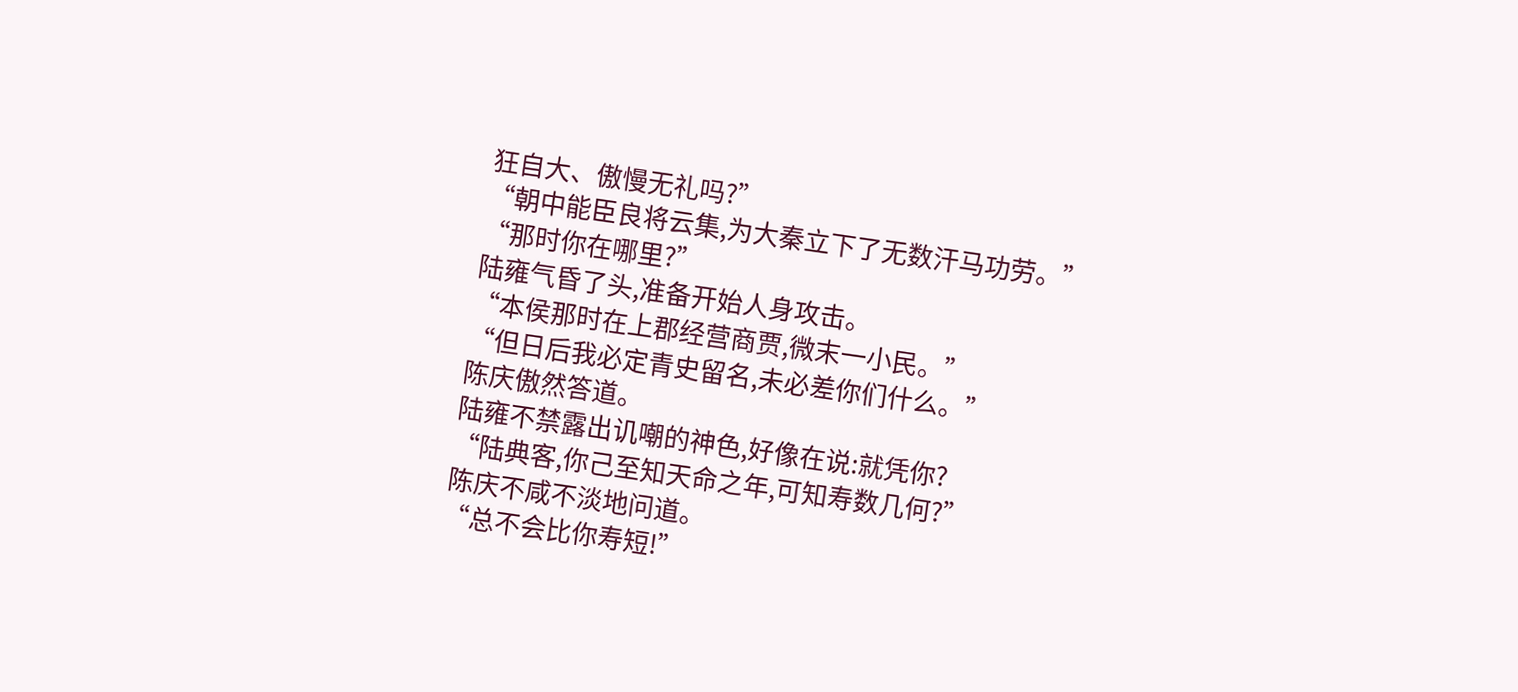狂自大、傲慢无礼吗?”
“朝中能臣良将云集,为大秦立下了无数汗马功劳。”
“那时你在哪里?”
陆雍气昏了头,准备开始人身攻击。
“本侯那时在上郡经营商贾,微末一小民。”
“但日后我必定青史留名,未必差你们什么。”
陈庆傲然答道。
陆雍不禁露出讥嘲的神色,好像在说:就凭你?
“陆典客,你己至知天命之年,可知寿数几何?”
陈庆不咸不淡地问道。
“总不会比你寿短!”